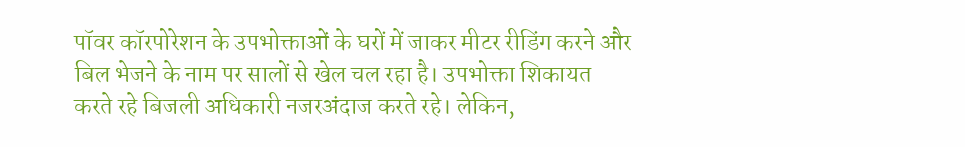पॉवर कॉरपोरेशन के उपभोक्ताओं के घरों में जाकर मीटर रीडिंग करने और बिल भेजने के नाम पर सालों से खेल चल रहा है। उपभोक्ता शिकायत करते रहे बिजली अधिकारी नजरअंदाज करते रहे। लेकिन,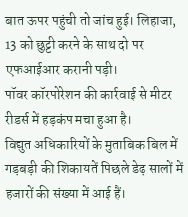बात ऊपर पहुंची तो जांच हुई। लिहाजा, 13 को छुट्टी करने के साथ दो पर एफआईआर करानी पड़ी।
पॉवर कॉरपोरेशन की कार्रवाई से मीटर रीडर्स में हड़कंप मचा हुआ है।
विद्युत अधिकारियों के मुताबिक बिल में गड़बड़ी की शिकायतें पिछले डेढ़ सालों में हजारों की संख्या में आई हैं।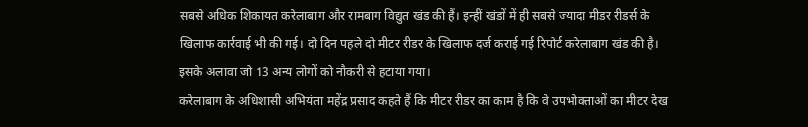सबसे अधिक शिकायत करेलाबाग और रामबाग विद्युत खंड की हैं। इन्हीं खंडों में ही सबसे ज्यादा मीडर रीडर्स के खिलाफ कार्रवाई भी की गई। दो दिन पहले दो मीटर रीडर के खिलाफ दर्ज कराई गई रिपोर्ट करेलाबाग खंड की है। इसके अलावा जो 13 अन्य लोगों को नौकरी से हटाया गया।
करेलाबाग के अधिशासी अभियंता महेंद्र प्रसाद कहते हैं कि मीटर रीडर का काम है कि वे उपभोक्ताओं का मीटर देख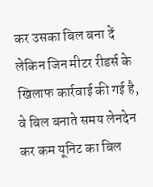कर उसका बिल बना दें लेकिन जिन मीटर रीडर्स के खिलाफ कार्रवाई की गई है, वे बिल बनाते समय लेनदेन कर कम यूनिट का बिल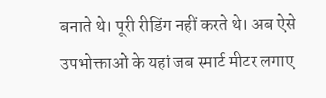बनाते थे। पूरी रीडिंग नहीं करते थे। अब ऐसे उपभोक्ताओं के यहां जब स्मार्ट मीटर लगाए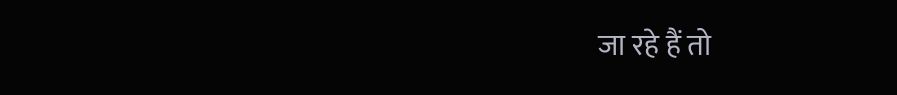जा रहे हैं तो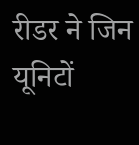रीडर ने जिन यूनिटों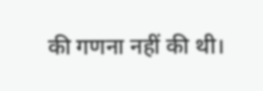की गणना नहीं की थी।